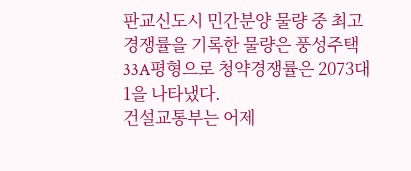판교신도시 민간분양 물량 중 최고 경쟁률을 기록한 물량은 풍성주택 33A평형으로 청약경쟁률은 2073대1을 나타냈다.
건설교통부는 어제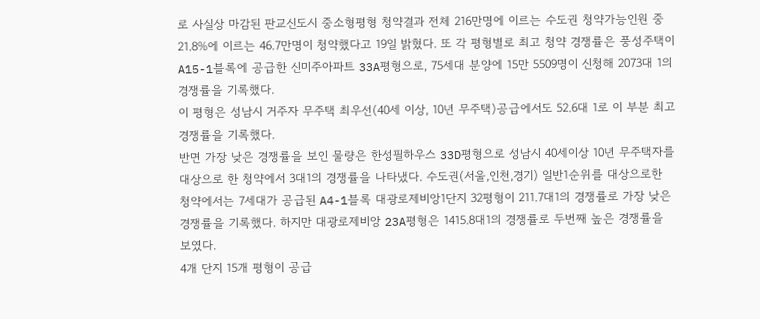로 사실상 마감된 판교신도시 중소형평형 청약결과 전체 216만명에 이르는 수도권 청약가능인원 중 21.8%에 이르는 46.7만명이 청약했다고 19일 밝혔다. 또 각 평형별로 최고 청약 경쟁률은 풍성주택이 A15-1블록에 공급한 신미주아파트 33A평형으로, 75세대 분양에 15만 5509명이 신청해 2073대 1의 경쟁률을 기록했다.
이 평형은 성남시 거주자 무주택 최우선(40세 이상, 10년 무주택)공급에서도 52.6대 1로 이 부분 최고 경쟁률을 기록했다.
반면 가장 낮은 경쟁률을 보인 물량은 한성필하우스 33D평형으로 성남시 40세이상 10년 무주택자를 대상으로 한 청약에서 3대1의 경쟁률을 나타냈다. 수도권(서울,인천,경기) 일반1순위를 대상으로한 청약에서는 7세대가 공급된 A4-1블록 대광로제비앙1단지 32평형이 211.7대1의 경쟁률로 가장 낮은 경쟁률을 기록했다. 하지만 대광로제비앙 23A평형은 1415.8대1의 경쟁률로 두번째 높은 경쟁률을 보였다.
4개 단지 15개 평형이 공급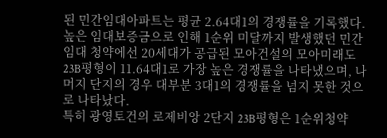된 민간임대아파트는 평균 2.64대1의 경쟁률을 기록했다. 높은 임대보증금으로 인해 1순위 미달까지 발생했던 민간임대 청약에선 20세대가 공급된 모아건설의 모아미래도 23B평형이 11.64대1로 가장 높은 경쟁률을 나타냈으며, 나머지 단지의 경우 대부분 3대1의 경쟁률을 넘지 못한 것으로 나타났다.
특히 광영토건의 로제비앙 2단지 23B평형은 1순위청약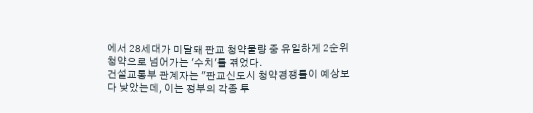에서 28세대가 미달돼 판교 청약물량 중 유일하게 2순위 청약으로 넘어가는 '수치'를 겪었다.
건설교통부 관계자는 "판교신도시 청약경쟁률이 예상보다 낮았는데, 이는 정부의 각종 투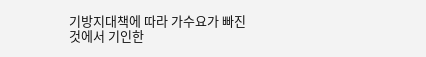기방지대책에 따라 가수요가 빠진 것에서 기인한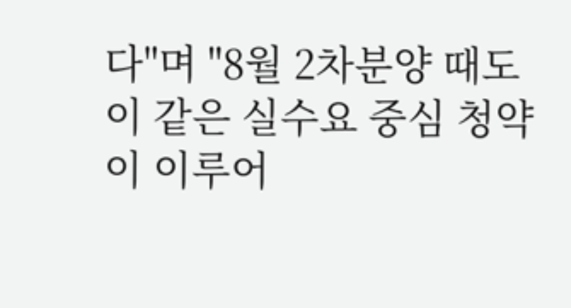다"며 "8월 2차분양 때도 이 같은 실수요 중심 청약이 이루어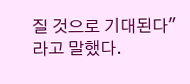질 것으로 기대된다"라고 말했다.